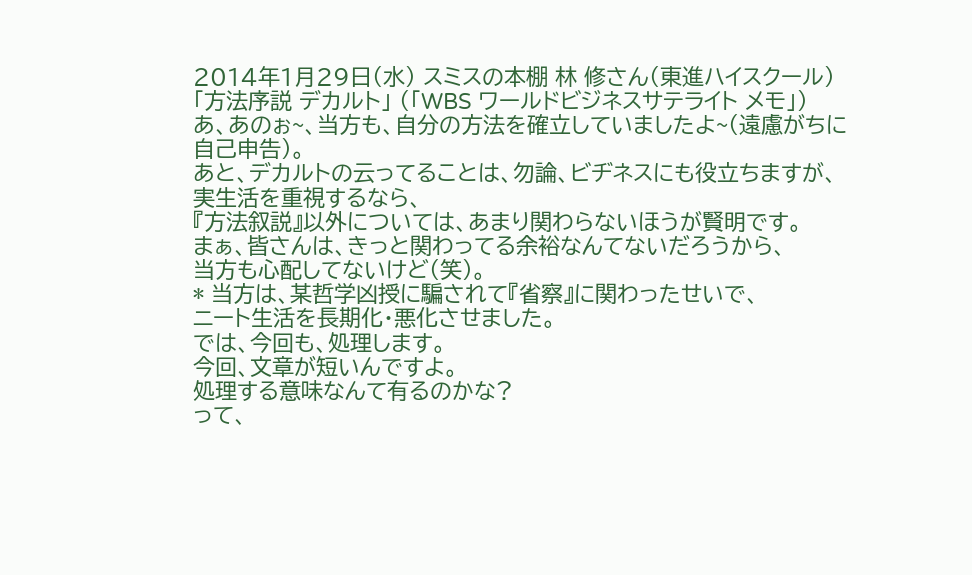2014年1月29日(水) スミスの本棚 林 修さん(東進ハイスクール)「方法序説 デカルト」 (「WBS ワールドビジネスサテライト メモ」)
あ、あのぉ~、当方も、自分の方法を確立していましたよ~(遠慮がちに自己申告)。
あと、デカルトの云ってることは、勿論、ビヂネスにも役立ちますが、
実生活を重視するなら、
『方法叙説』以外については、あまり関わらないほうが賢明です。
まぁ、皆さんは、きっと関わってる余裕なんてないだろうから、
当方も心配してないけど(笑)。
* 当方は、某哲学凶授に騙されて『省察』に関わったせいで、
ニート生活を長期化・悪化させました。
では、今回も、処理します。
今回、文章が短いんですよ。
処理する意味なんて有るのかな?
って、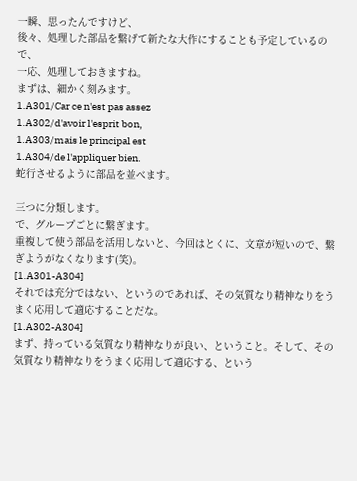一瞬、思ったんですけど、
後々、処理した部品を繋げて新たな大作にすることも予定しているので、
一応、処理しておきますね。
まずは、細かく刻みます。
1.A301/Car ce n'est pas assez
1.A302/d'avoir l'esprit bon,
1.A303/mais le principal est
1.A304/de l'appliquer bien.
蛇行させるように部品を並べます。

三つに分類します。
で、グループごとに繋ぎます。
重複して使う部品を活用しないと、今回はとくに、文章が短いので、繋ぎようがなくなります(笑)。
[1.A301-A304]
それでは充分ではない、というのであれば、その気質なり精神なりをうまく応用して適応することだな。
[1.A302-A304]
まず、持っている気質なり精神なりが良い、ということ。そして、その気質なり精神なりをうまく応用して適応する、という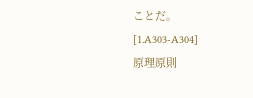ことだ。
[1.A303-A304]
原理原則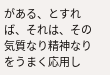がある、とすれば、それは、その気質なり精神なりをうまく応用し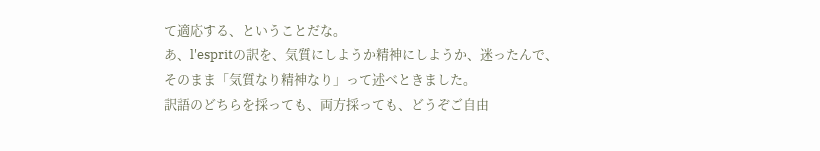て適応する、ということだな。
あ、l'espritの訳を、気質にしようか精神にしようか、迷ったんで、
そのまま「気質なり精神なり」って述べときました。
訳語のどちらを採っても、両方採っても、どうぞご自由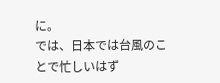に。
では、日本では台風のことで忙しいはず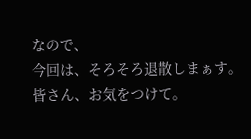なので、
今回は、そろそろ退散しまぁす。
皆さん、お気をつけて。